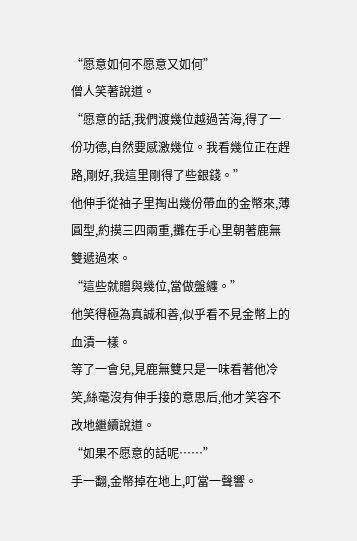“愿意如何不愿意又如何”
僧人笑著說道。
“愿意的話,我們渡幾位越過苦海,得了一份功德,自然要感激幾位。我看幾位正在趕路,剛好,我這里剛得了些銀錢。”
他伸手從袖子里掏出幾份帶血的金幣來,薄圓型,約摸三四兩重,攤在手心里朝著鹿無雙遞過來。
“這些就贈與幾位,當做盤纏。”
他笑得極為真誠和善,似乎看不見金幣上的血漬一樣。
等了一會兒,見鹿無雙只是一味看著他冷笑,絲毫沒有伸手接的意思后,他才笑容不改地繼續說道。
“如果不愿意的話呢……”
手一翻,金幣掉在地上,叮當一聲響。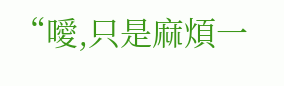“噯,只是麻煩一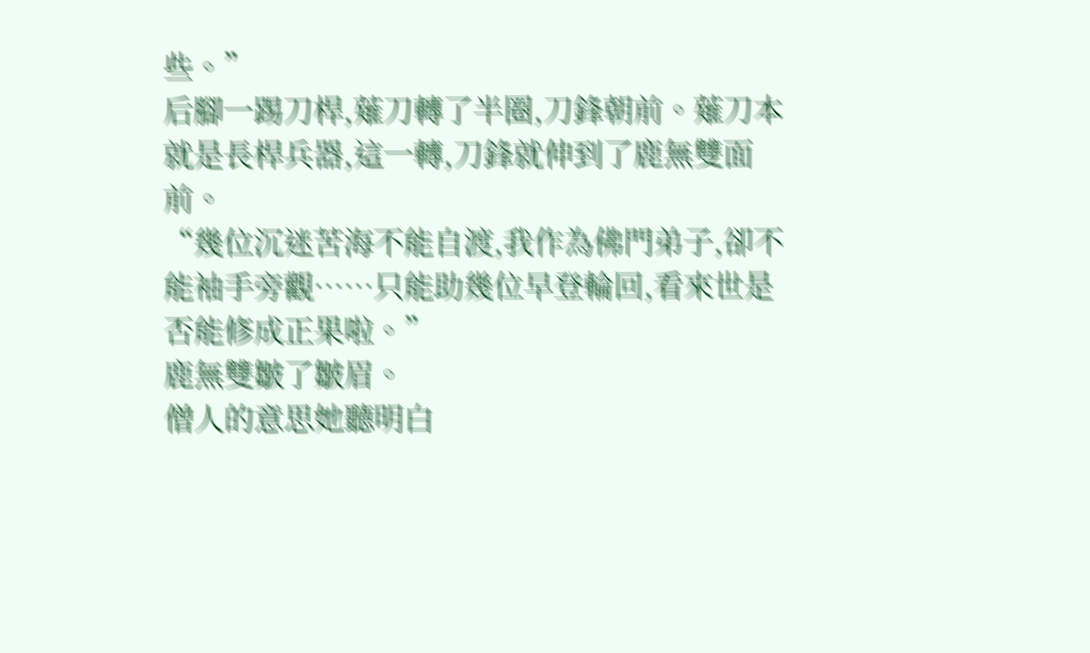些。”
后腳一踢刀桿,薙刀轉了半圈,刀鋒朝前。薙刀本就是長桿兵器,這一轉,刀鋒就伸到了鹿無雙面前。
“幾位沉迷苦海不能自渡,我作為佛門弟子,卻不能袖手旁觀……只能助幾位早登輪回,看來世是否能修成正果啦。”
鹿無雙皺了皺眉。
僧人的意思她聽明白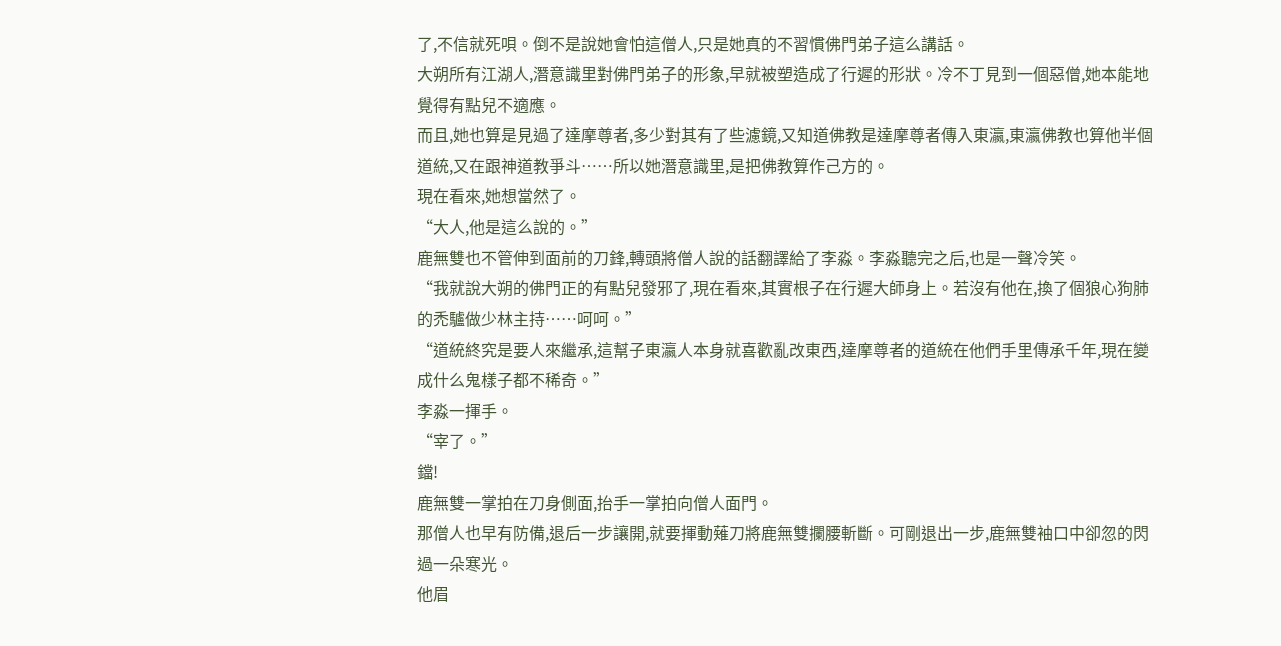了,不信就死唄。倒不是說她會怕這僧人,只是她真的不習慣佛門弟子這么講話。
大朔所有江湖人,潛意識里對佛門弟子的形象,早就被塑造成了行遲的形狀。冷不丁見到一個惡僧,她本能地覺得有點兒不適應。
而且,她也算是見過了達摩尊者,多少對其有了些濾鏡,又知道佛教是達摩尊者傳入東瀛,東瀛佛教也算他半個道統,又在跟神道教爭斗……所以她潛意識里,是把佛教算作己方的。
現在看來,她想當然了。
“大人,他是這么說的。”
鹿無雙也不管伸到面前的刀鋒,轉頭將僧人說的話翻譯給了李淼。李淼聽完之后,也是一聲冷笑。
“我就說大朔的佛門正的有點兒發邪了,現在看來,其實根子在行遲大師身上。若沒有他在,換了個狼心狗肺的禿驢做少林主持……呵呵。”
“道統終究是要人來繼承,這幫子東瀛人本身就喜歡亂改東西,達摩尊者的道統在他們手里傳承千年,現在變成什么鬼樣子都不稀奇。”
李淼一揮手。
“宰了。”
鐺!
鹿無雙一掌拍在刀身側面,抬手一掌拍向僧人面門。
那僧人也早有防備,退后一步讓開,就要揮動薙刀將鹿無雙攔腰斬斷。可剛退出一步,鹿無雙袖口中卻忽的閃過一朵寒光。
他眉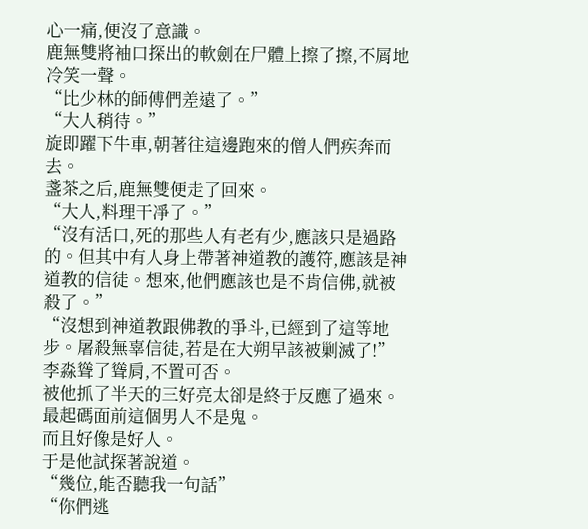心一痛,便沒了意識。
鹿無雙將袖口探出的軟劍在尸體上擦了擦,不屑地冷笑一聲。
“比少林的師傅們差遠了。”
“大人稍待。”
旋即躍下牛車,朝著往這邊跑來的僧人們疾奔而去。
盞茶之后,鹿無雙便走了回來。
“大人,料理干凈了。”
“沒有活口,死的那些人有老有少,應該只是過路的。但其中有人身上帶著神道教的護符,應該是神道教的信徒。想來,他們應該也是不肯信佛,就被殺了。”
“沒想到神道教跟佛教的爭斗,已經到了這等地步。屠殺無辜信徒,若是在大朔早該被剿滅了!”
李淼聳了聳肩,不置可否。
被他抓了半天的三好亮太卻是終于反應了過來。
最起碼面前這個男人不是鬼。
而且好像是好人。
于是他試探著說道。
“幾位,能否聽我一句話”
“你們逃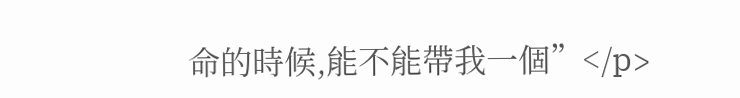命的時候,能不能帶我一個”</p>